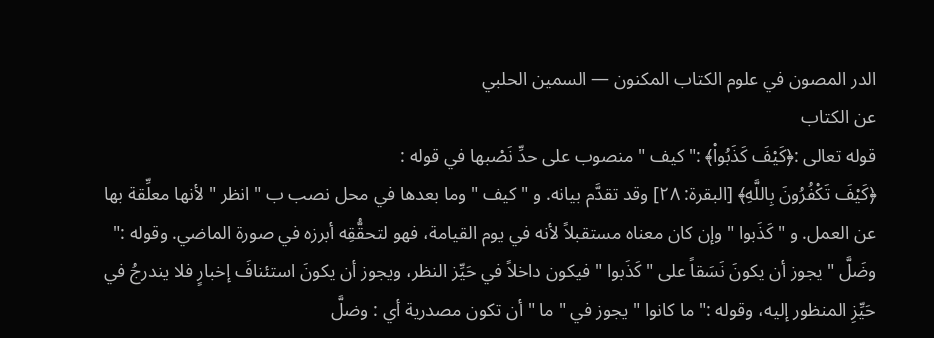الدر المصون في علوم الكتاب المكنون — السمين الحلبي
عن الكتاب
قوله تعالى :﴿كَيْفَ كَذَبُواْ﴾ :" كيف " منصوب على حدِّ نَصْبها في قوله :
﴿كَيْفَ تَكْفُرُونَ بِاللَّهِ﴾ [البقرة: ٢٨] وقد تقدَّم بيانه. و " كيف " وما بعدها في محل نصب ب " انظر " لأنها معلِّقة بها عن العمل. و " كَذَبوا " وإن كان معناه مستقبلاً لأنه في يوم القيامة، فهو لتحقُّقِه أبرزه في صورة الماضي. وقوله :" وضَلَّ " يجوز أن يكونَ نَسَقاً على " كَذَبوا " فيكون داخلاً في حَيِّز النظر، ويجوز أن يكونَ استئنافَ إخبارٍ فلا يندرجُ في حَيِّزِ المنظور إليه، وقوله :" ما كانوا " يجوز في " ما " أن تكون مصدرية أي : وضلَّ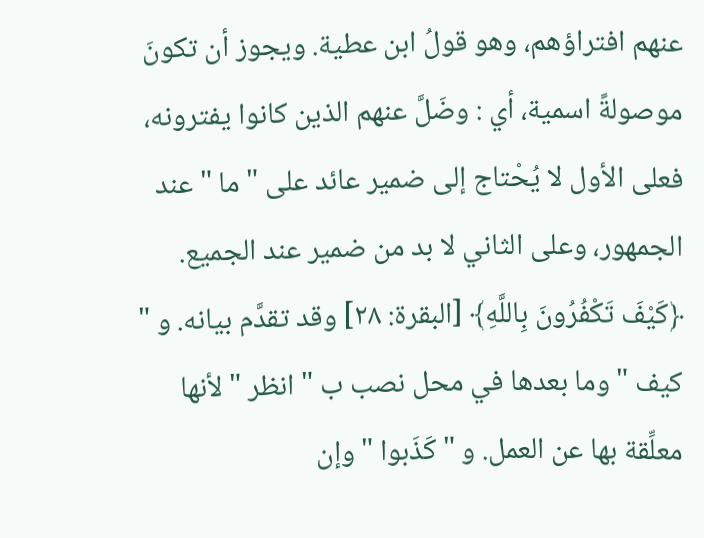عنهم افتراؤهم، وهو قولُ ابن عطية. ويجوز أن تكونَ موصولةً اسمية، أي : وضَلَّ عنهم الذين كانوا يفترونه، فعلى الأول لا يُحْتاج إلى ضمير عائد على " ما " عند الجمهور، وعلى الثاني لا بد من ضمير عند الجميع.
﴿كَيْفَ تَكْفُرُونَ بِاللَّهِ﴾ [البقرة: ٢٨] وقد تقدَّم بيانه. و " كيف " وما بعدها في محل نصب ب " انظر " لأنها معلِّقة بها عن العمل. و " كَذَبوا " وإن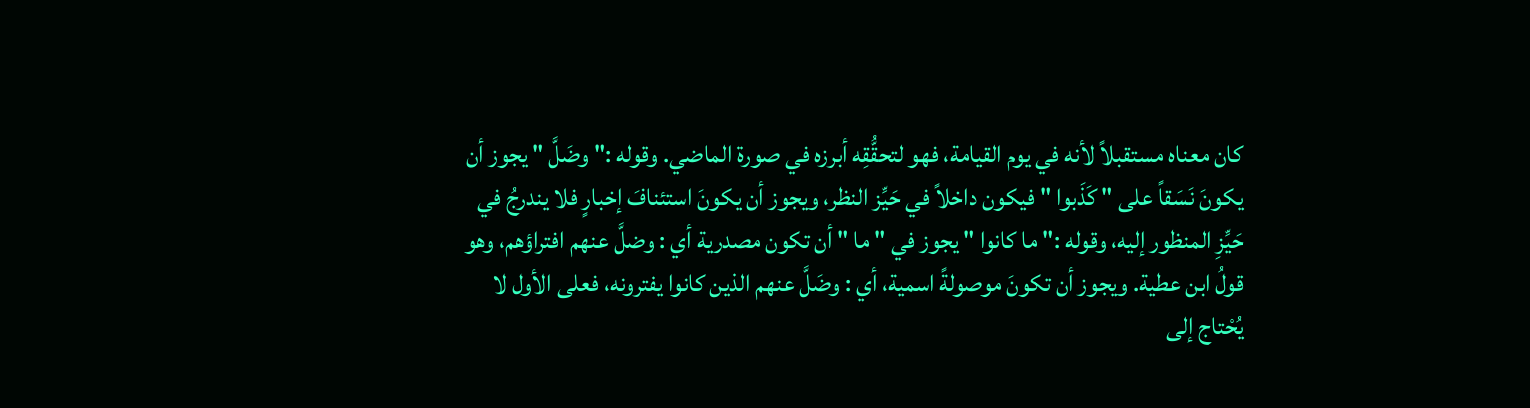كان معناه مستقبلاً لأنه في يوم القيامة، فهو لتحقُّقِه أبرزه في صورة الماضي. وقوله :" وضَلَّ " يجوز أن يكونَ نَسَقاً على " كَذَبوا " فيكون داخلاً في حَيِّز النظر، ويجوز أن يكونَ استئنافَ إخبارٍ فلا يندرجُ في حَيِّزِ المنظور إليه، وقوله :" ما كانوا " يجوز في " ما " أن تكون مصدرية أي : وضلَّ عنهم افتراؤهم، وهو قولُ ابن عطية. ويجوز أن تكونَ موصولةً اسمية، أي : وضَلَّ عنهم الذين كانوا يفترونه، فعلى الأول لا يُحْتاج إلى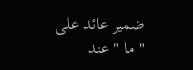ضمير عائد على " ما " عند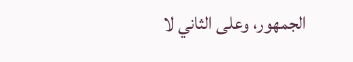الجمهور، وعلى الثاني لا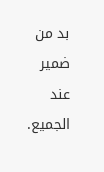بد من ضمير عند الجميع.